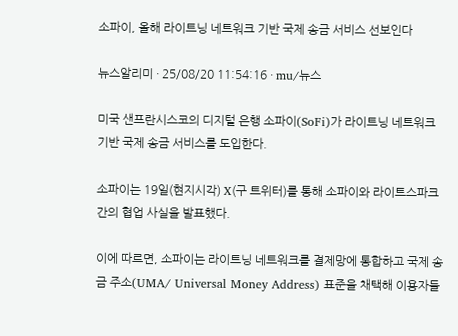소파이, 올해 라이트닝 네트워크 기반 국제 송금 서비스 선보인다

뉴스알리미 · 25/08/20 11:54:16 · mu/뉴스

미국 샌프란시스코의 디지털 은행 소파이(SoFi)가 라이트닝 네트워크 기반 국제 송금 서비스를 도입한다.

소파이는 19일(현지시각) X(구 트위터)를 통해 소파이와 라이트스파크 간의 협업 사실을 발표했다.

이에 따르면, 소파이는 라이트닝 네트워크를 결제망에 통합하고 국제 송금 주소(UMA/ Universal Money Address) 표준을 채택해 이용자들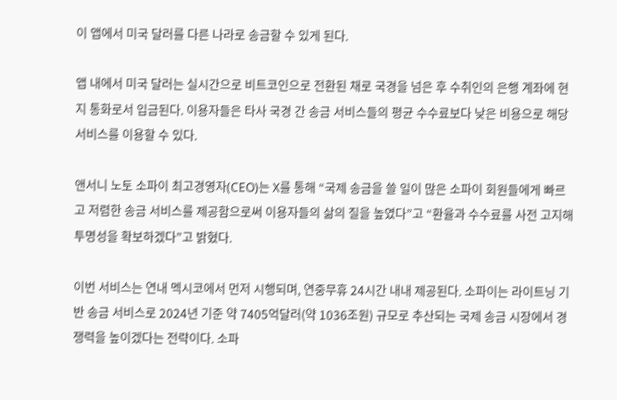이 앱에서 미국 달러를 다른 나라로 송금할 수 있게 된다.

앱 내에서 미국 달러는 실시간으로 비트코인으로 전환된 채로 국경을 넘은 후 수취인의 은행 계좌에 현지 통화로서 입금된다. 이용자들은 타사 국경 간 송금 서비스들의 평균 수수료보다 낮은 비용으로 해당 서비스를 이용할 수 있다.

앤서니 노토 소파이 최고경영자(CEO)는 X를 통해 “국제 송금을 쓸 일이 많은 소파이 회원들에게 빠르고 저렴한 송금 서비스를 제공함으로써 이용자들의 삶의 질을 높였다”고 “환율과 수수료를 사전 고지해 투명성을 확보하겠다”고 밝혔다.

이번 서비스는 연내 멕시코에서 먼저 시행되며, 연중무휴 24시간 내내 제공된다. 소파이는 라이트닝 기반 송금 서비스로 2024년 기준 약 7405억달러(약 1036조원) 규모로 추산되는 국제 송금 시장에서 경쟁력을 높이겠다는 전략이다. 소파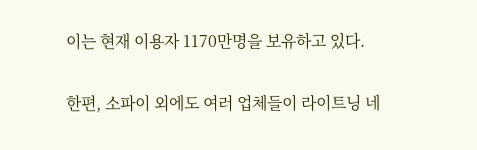이는 현재 이용자 1170만명을 보유하고 있다.

한편, 소파이 외에도 여러 업체들이 라이트닝 네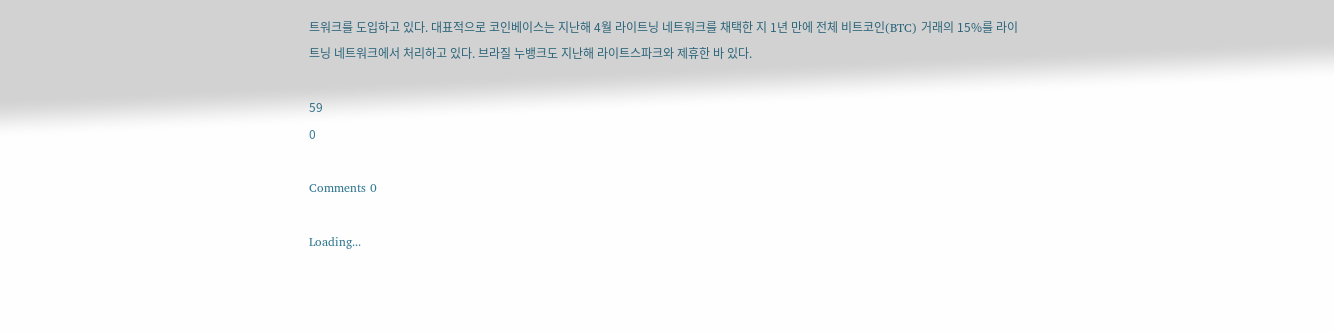트워크를 도입하고 있다. 대표적으로 코인베이스는 지난해 4월 라이트닝 네트워크를 채택한 지 1년 만에 전체 비트코인(BTC) 거래의 15%를 라이트닝 네트워크에서 처리하고 있다. 브라질 누뱅크도 지난해 라이트스파크와 제휴한 바 있다.

59
0

Comments 0

Loading...